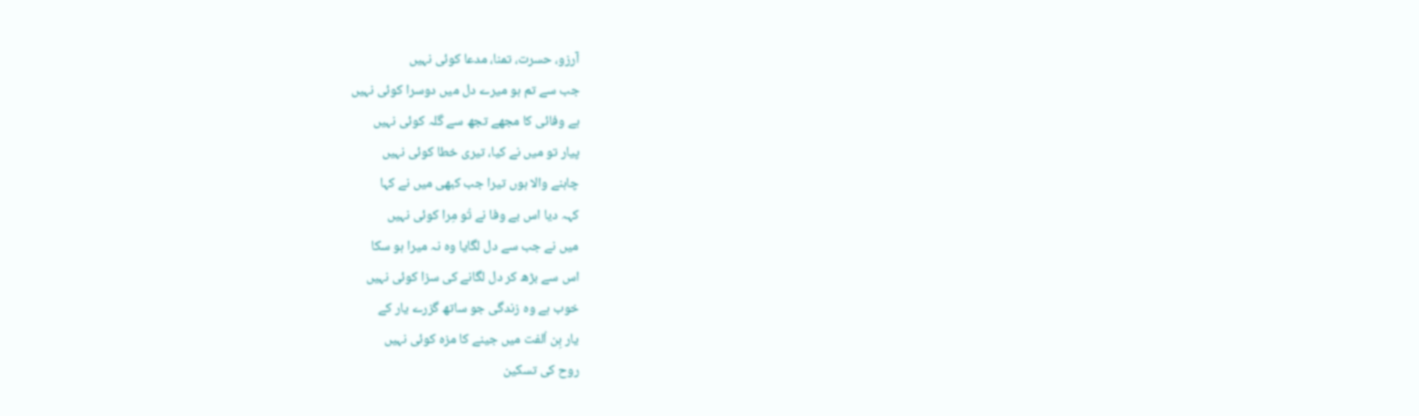آرزو، حسرت، تمنا، مدعا کوئی نہیں
جب سے تم ہو میرے دل میں دوسرا کوئی نہیں
ہے وفائی کا مجھے تجھ سے گلہ کوئی نہیں
پیار تو میں نے کیا، تیری خطا کوئی نہیں
چاہنے والا ہوں تیرا جب کبھی میں نے کہا
کہہ دیا اس بے وفا نے تُو مِرا کوئی نہیں
میں نے جب سے دل لگایا وہ نہ میرا ہو سکا
اس سے بڑھ کر دل لگانے کی سزا کوئی نہیں
خوب ہے وہ زندگی جو ساتھ گزرے یار کے
یار بِن اُلفت میں جینے کا مزہ کوئی نہیں
روح کی تسکین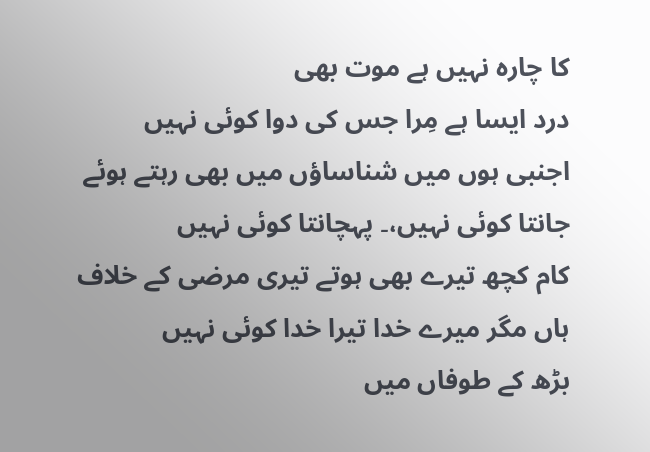کا چارہ نہیں ہے موت بھی
درد ایسا ہے مِرا جس کی دوا کوئی نہیں
اجنبی ہوں میں شناساؤں میں بھی رہتے ہوئے
جانتا کوئی نہیں،۔ پہچانتا کوئی نہیں
کام کچھ تیرے بھی ہوتے تیری مرضی کے خلاف
ہاں مگر میرے خدا تیرا خدا کوئی نہیں
بڑھ کے طوفاں میں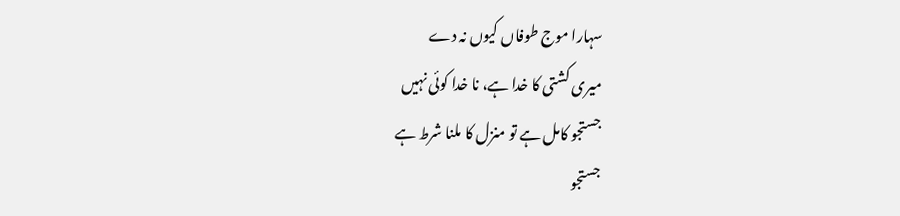سہارا موج طوفاں کیوں نہ دے
میری کشتی کا خدا ہے، نا خدا کوئی نہیں
جستجو کامل ہے تو منزل کا ملنا شرط ہے
جستجو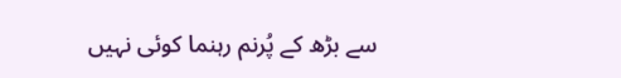سے بڑھ کے پُرنم رہنما کوئی نہیں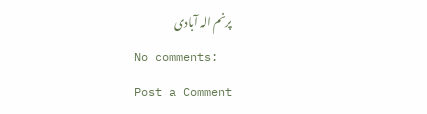پرنم الہ آبادی
No comments:
Post a Comment